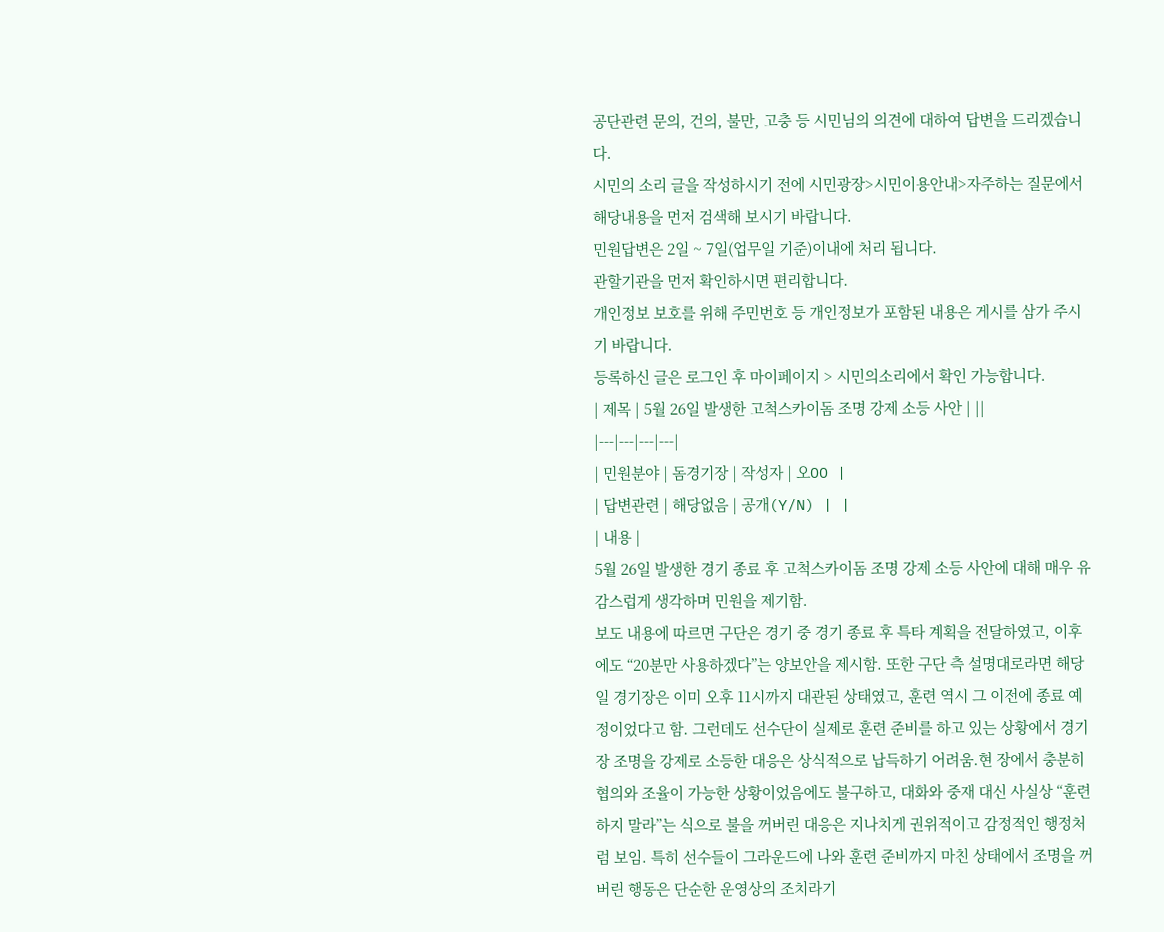공단관련 문의, 건의, 불만, 고충 등 시민님의 의견에 대하여 답변을 드리겠습니다.
시민의 소리 글을 작성하시기 전에 시민광장>시민이용안내>자주하는 질문에서 해당내용을 먼저 검색해 보시기 바랍니다.
민원답변은 2일 ~ 7일(업무일 기준)이내에 처리 됩니다.
관할기관을 먼저 확인하시면 편리합니다.
개인정보 보호를 위해 주민번호 등 개인정보가 포함된 내용은 게시를 삼가 주시기 바랍니다.
등록하신 글은 로그인 후 마이페이지 > 시민의소리에서 확인 가능합니다.
| 제목 | 5월 26일 발생한 고척스카이돔 조명 강제 소등 사안 | ||
|---|---|---|---|
| 민원분야 | 돔경기장 | 작성자 | 오OO |
| 답변관련 | 해당없음 | 공개(Y/N) | |
| 내용 |
5월 26일 발생한 경기 종료 후 고척스카이돔 조명 강제 소등 사안에 대해 매우 유감스럽게 생각하며 민원을 제기함.
보도 내용에 따르면 구단은 경기 중 경기 종료 후 특타 계획을 전달하였고, 이후에도 “20분만 사용하겠다”는 양보안을 제시함. 또한 구단 측 설명대로라면 해당일 경기장은 이미 오후 11시까지 대관된 상태였고, 훈련 역시 그 이전에 종료 예정이었다고 함. 그런데도 선수단이 실제로 훈련 준비를 하고 있는 상황에서 경기장 조명을 강제로 소등한 대응은 상식적으로 납득하기 어려움.현 장에서 충분히 협의와 조율이 가능한 상황이었음에도 불구하고, 대화와 중재 대신 사실상 “훈련하지 말라”는 식으로 불을 꺼버린 대응은 지나치게 권위적이고 감정적인 행정처럼 보임. 특히 선수들이 그라운드에 나와 훈련 준비까지 마친 상태에서 조명을 꺼버린 행동은 단순한 운영상의 조치라기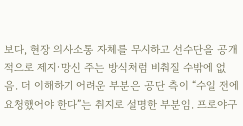보다, 현장 의사소통 자체를 무시하고 선수단을 공개적으로 제지·망신 주는 방식처럼 비춰질 수밖에 없음. 더 이해하기 어려운 부분은 공단 측이 “수일 전에 요청했어야 한다”는 취지로 설명한 부분임. 프로야구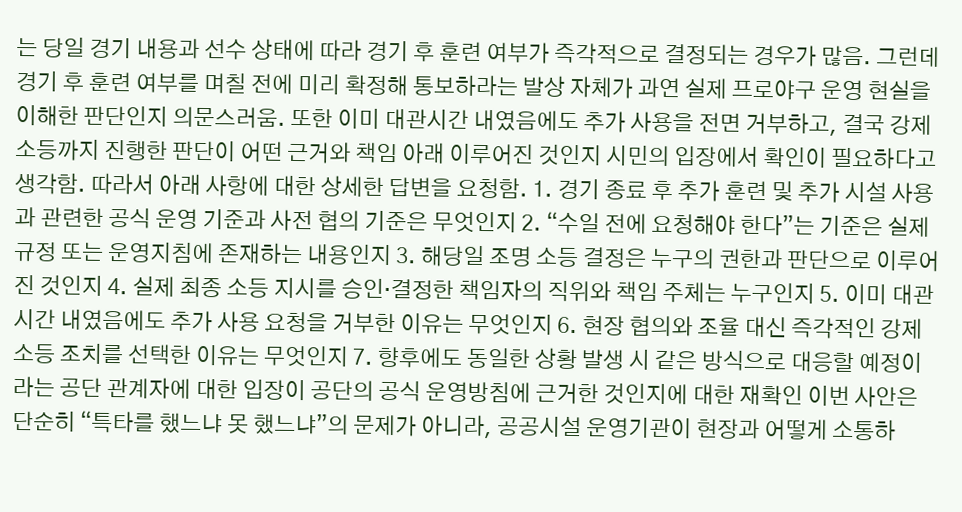는 당일 경기 내용과 선수 상태에 따라 경기 후 훈련 여부가 즉각적으로 결정되는 경우가 많음. 그런데 경기 후 훈련 여부를 며칠 전에 미리 확정해 통보하라는 발상 자체가 과연 실제 프로야구 운영 현실을 이해한 판단인지 의문스러움. 또한 이미 대관시간 내였음에도 추가 사용을 전면 거부하고, 결국 강제 소등까지 진행한 판단이 어떤 근거와 책임 아래 이루어진 것인지 시민의 입장에서 확인이 필요하다고 생각함. 따라서 아래 사항에 대한 상세한 답변을 요청함. 1. 경기 종료 후 추가 훈련 및 추가 시설 사용과 관련한 공식 운영 기준과 사전 협의 기준은 무엇인지 2. “수일 전에 요청해야 한다”는 기준은 실제 규정 또는 운영지침에 존재하는 내용인지 3. 해당일 조명 소등 결정은 누구의 권한과 판단으로 이루어진 것인지 4. 실제 최종 소등 지시를 승인·결정한 책임자의 직위와 책임 주체는 누구인지 5. 이미 대관시간 내였음에도 추가 사용 요청을 거부한 이유는 무엇인지 6. 현장 협의와 조율 대신 즉각적인 강제 소등 조치를 선택한 이유는 무엇인지 7. 향후에도 동일한 상황 발생 시 같은 방식으로 대응할 예정이라는 공단 관계자에 대한 입장이 공단의 공식 운영방침에 근거한 것인지에 대한 재확인 이번 사안은 단순히 “특타를 했느냐 못 했느냐”의 문제가 아니라, 공공시설 운영기관이 현장과 어떻게 소통하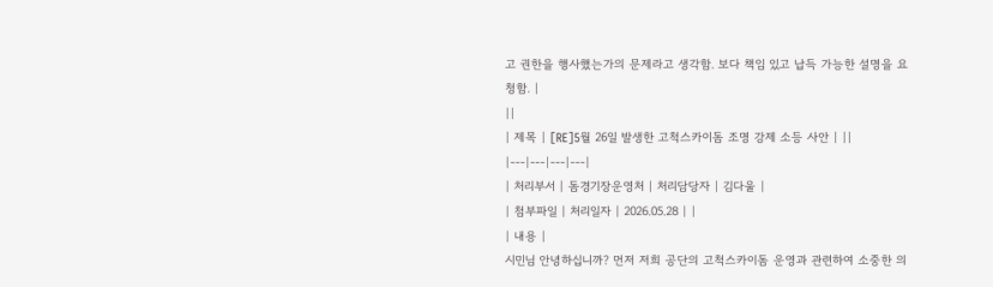고 권한을 행사했는가의 문제라고 생각함. 보다 책임 있고 납득 가능한 설명을 요청함. |
||
| 제목 | [RE]5월 26일 발생한 고척스카이돔 조명 강제 소등 사안 | ||
|---|---|---|---|
| 처리부서 | 돔경기장운영처 | 처리담당자 | 김다울 |
| 첨부파일 | 처리일자 | 2026.05.28 | |
| 내용 |
시민님 안녕하십니까? 먼저 저희 공단의 고척스카이돔 운영과 관련하여 소중한 의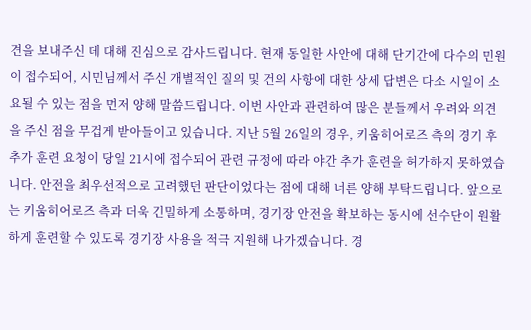견을 보내주신 데 대해 진심으로 감사드립니다. 현재 동일한 사안에 대해 단기간에 다수의 민원이 접수되어, 시민님께서 주신 개별적인 질의 및 건의 사항에 대한 상세 답변은 다소 시일이 소요될 수 있는 점을 먼저 양해 말씀드립니다. 이번 사안과 관련하여 많은 분들께서 우려와 의견을 주신 점을 무겁게 받아들이고 있습니다. 지난 5월 26일의 경우, 키움히어로즈 측의 경기 후 추가 훈련 요청이 당일 21시에 접수되어 관련 규정에 따라 야간 추가 훈련을 허가하지 못하였습니다. 안전을 최우선적으로 고려했던 판단이었다는 점에 대해 너른 양해 부탁드립니다. 앞으로는 키움히어로즈 측과 더욱 긴밀하게 소통하며, 경기장 안전을 확보하는 동시에 선수단이 원활하게 훈련할 수 있도록 경기장 사용을 적극 지원해 나가겠습니다. 경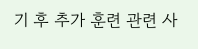기 후 추가 훈련 관련 사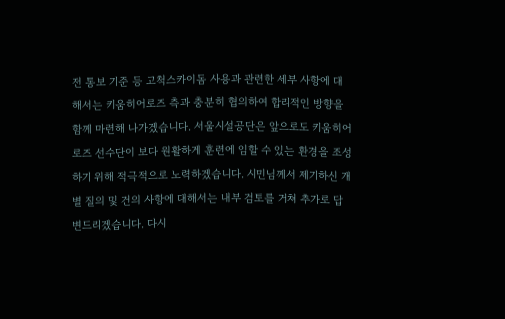전 통보 기준 등 고척스카이돔 사용과 관련한 세부 사항에 대해서는 키움히어로즈 측과 충분히 협의하여 합리적인 방향을 함께 마련해 나가겠습니다. 서울시설공단은 앞으로도 키움히어로즈 선수단이 보다 원활하게 훈련에 임할 수 있는 환경을 조성하기 위해 적극적으로 노력하겠습니다. 시민님께서 제기하신 개별 질의 및 건의 사항에 대해서는 내부 검토를 거쳐 추가로 답변드리겠습니다. 다시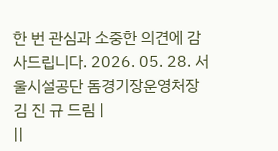한 번 관심과 소중한 의견에 감사드립니다. 2026. 05. 28. 서울시설공단 돔경기장운영처장 김 진 규 드림 |
||